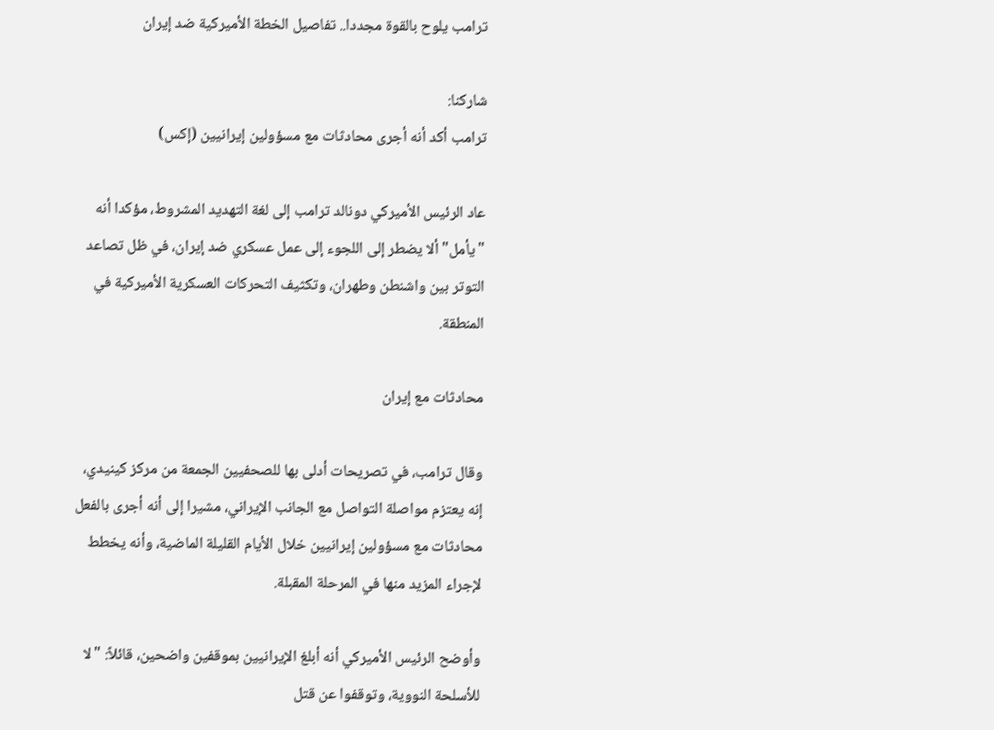ترامب يلوح بالقوة مجددا.. تفاصيل الخطة الأميركية ضد إيران

شاركنا:
ترامب أكد أنه أجرى محادثات مع مسؤولين إيرانيين (إكس)

عاد الرئيس الأميركي دونالد ترامب إلى لغة التهديد المشروط، مؤكدا أنه "يأمل" ألا يضطر إلى اللجوء إلى عمل عسكري ضد إيران، في ظل تصاعد التوتر بين واشنطن وطهران، وتكثيف التحركات العسكرية الأميركية في المنطقة.

محادثات مع إيران

وقال ترامب، في تصريحات أدلى بها للصحفيين الجمعة من مركز كينيدي، إنه يعتزم مواصلة التواصل مع الجانب الإيراني، مشيرا إلى أنه أجرى بالفعل محادثات مع مسؤولين إيرانيين خلال الأيام القليلة الماضية، وأنه يخطط لإجراء المزيد منها في المرحلة المقبلة.

وأوضح الرئيس الأميركي أنه أبلغ الإيرانيين بموقفين واضحين، قائلاً: "لا للأسلحة النووية، وتوقفوا عن قتل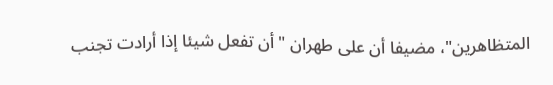المتظاهرين"، مضيفا أن على طهران "أن تفعل شيئا إذا أرادت تجنب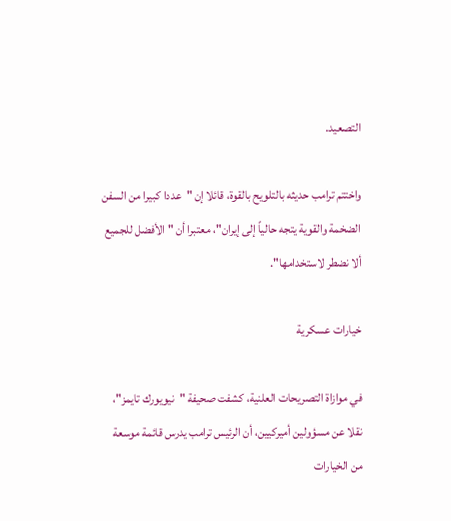التصعيد.

واختتم ترامب حديثه بالتلويح بالقوة، قائلا إن "عددا كبيرا من السفن الضخمة والقوية يتجه حالياً إلى إيران"، معتبرا أن "الأفضل للجميع ألا نضطر لاستخدامها".

خيارات عسكرية

في موازاة التصريحات العلنية، كشفت صحيفة "نيويورك تايمز"، نقلا عن مسؤولين أميركيين، أن الرئيس ترامب يدرس قائمة موسعة من الخيارات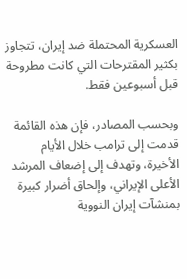العسكرية المحتملة ضد إيران، تتجاوز بكثير المقترحات التي كانت مطروحة قبل أسبوعين فقط.

وبحسب المصادر، فإن هذه القائمة قدمت إلى ترامب خلال الأيام الأخيرة، وتهدف إلى إضعاف المرشد الأعلى الإيراني، وإلحاق أضرار كبيرة بمنشآت إيران النووية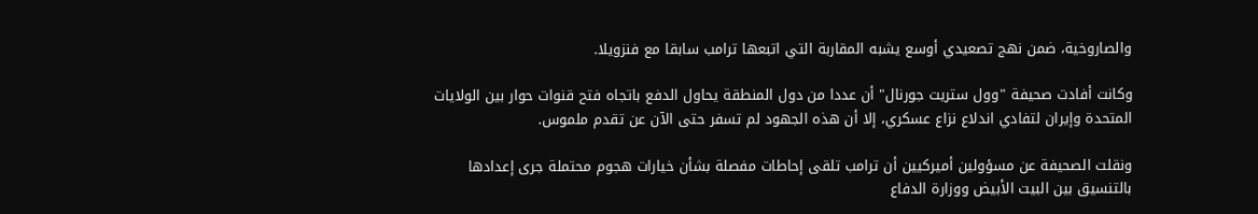والصاروخية، ضمن نهج تصعيدي أوسع يشبه المقاربة التي اتبعها ترامب سابقا مع فنزويلا.

وكانت أفادت صحيفة "وول ستريت جورنال" أن عددا من دول المنطقة يحاول الدفع باتجاه فتح قنوات حوار بين الولايات المتحدة وإيران لتفادي اندلاع نزاع عسكري، إلا أن هذه الجهود لم تسفر حتى الآن عن تقدم ملموس.

ونقلت الصحيفة عن مسؤولين أميركيين أن ترامب تلقى إحاطات مفصلة بشأن خيارات هجوم محتملة جرى إعدادها بالتنسيق بين البيت الأبيض ووزارة الدفاع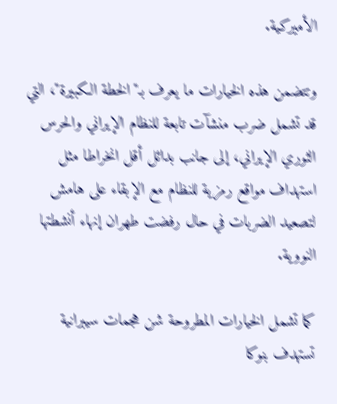الأميركية.

وتتضمن هذه الخيارات ما يعرف بـ"الخطة الكبيرة"، التي قد تشمل ضرب منشآت تابعة للنظام الإيراني والحرس الثوري الإيراني، إلى جانب بدائل أقل انخراطا مثل استهداف مواقع رمزية للنظام مع الإبقاء على هامش لتصعيد الضربات في حال رفضت طهران إنهاء أنشطتها النووية.

كما تشمل الخيارات المطروحة شن هجمات سيبرانية تستهدف بنوكا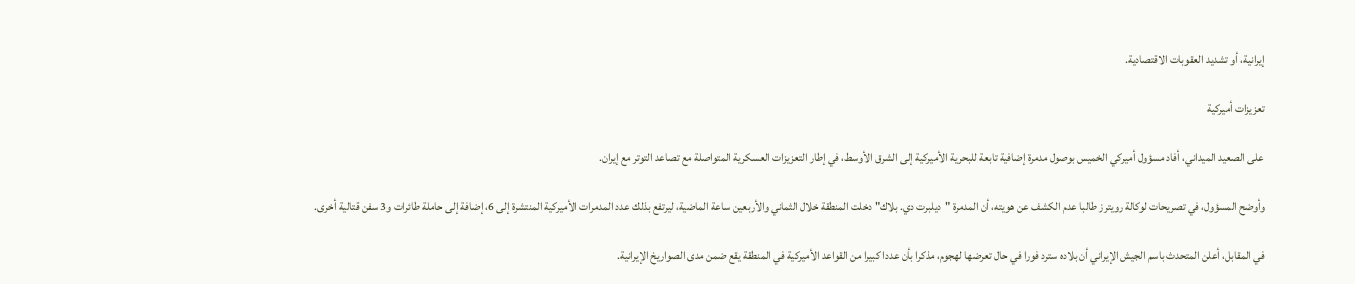إيرانية، أو تشديد العقوبات الاقتصادية.

تعزيزات أميركية

على الصعيد الميداني، أفاد مسؤول أميركي الخميس بوصول مدمرة إضافية تابعة للبحرية الأميركية إلى الشرق الأوسط، في إطار التعزيزات العسكرية المتواصلة مع تصاعد التوتر مع إيران.

وأوضح المسؤول، في تصريحات لوكالة رويترز طالبا عدم الكشف عن هويته، أن المدمرة "ديلبرت دي. بلاك" دخلت المنطقة خلال الثماني والأربعين ساعة الماضية، ليرتفع بذلك عدد المدمرات الأميركية المنتشرة إلى 6، إضافة إلى حاملة طائرات و3 سفن قتالية أخرى.

في المقابل، أعلن المتحدث باسم الجيش الإيراني أن بلاده سترد فورا في حال تعرضها لهجوم، مذكرا بأن عددا كبيرا من القواعد الأميركية في المنطقة يقع ضمن مدى الصواريخ الإيرانية.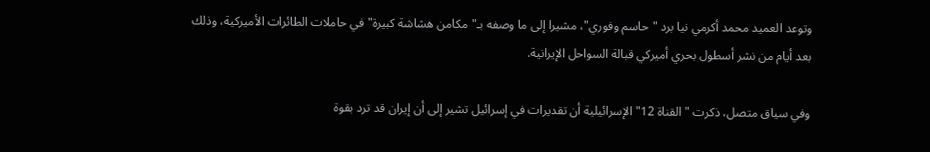وتوعد العميد محمد أكرمي نيا برد "حاسم وفوري"، مشيرا إلى ما وصفه بـ"مكامن هشاشة كبيرة" في حاملات الطائرات الأميركية، وذلك بعد أيام من نشر أسطول بحري أميركي قبالة السواحل الإيرانية.

وفي سياق متصل، ذكرت "القناة 12" الإسرائيلية أن تقديرات في إسرائيل تشير إلى أن إيران قد ترد بقوة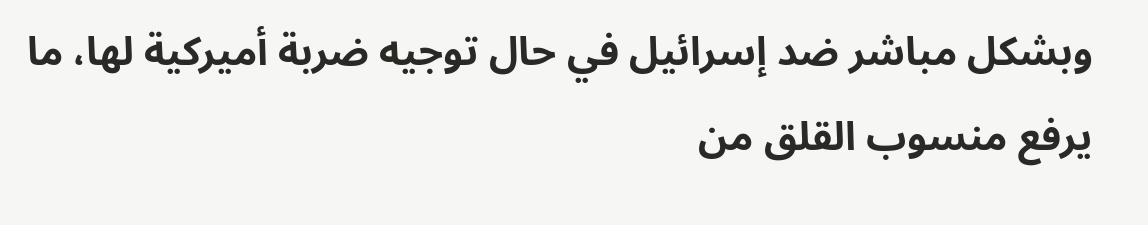وبشكل مباشر ضد إسرائيل في حال توجيه ضربة أميركية لها، ما يرفع منسوب القلق من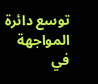توسع دائرة المواجهة في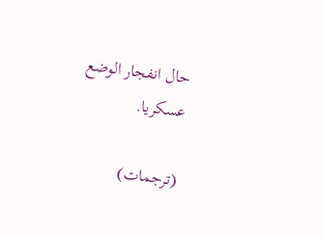حال انفجار الوضع عسكريا.

(ترجمات)